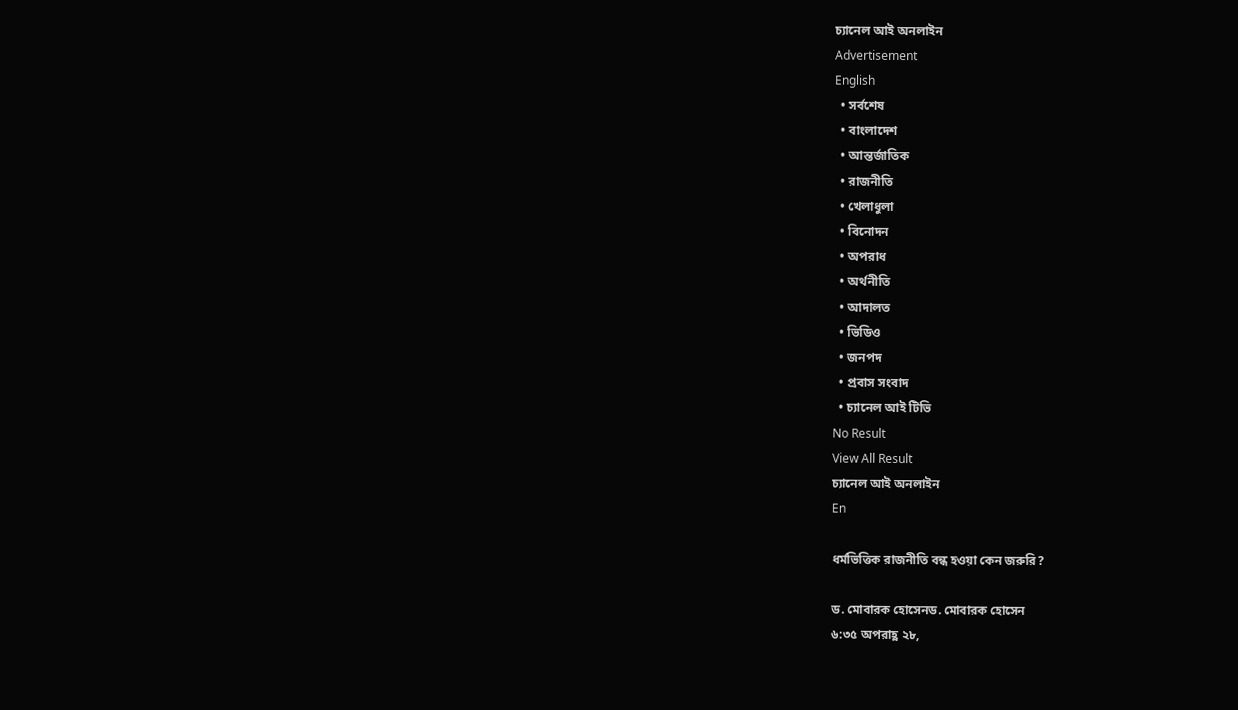চ্যানেল আই অনলাইন
Advertisement
English
  • সর্বশেষ
  • বাংলাদেশ
  • আন্তর্জাতিক
  • রাজনীতি
  • খেলাধুলা
  • বিনোদন
  • অপরাধ
  • অর্থনীতি
  • আদালত
  • ভিডিও
  • জনপদ
  • প্রবাস সংবাদ
  • চ্যানেল আই টিভি
No Result
View All Result
চ্যানেল আই অনলাইন
En

ধর্মভিত্তিক রাজনীতি বন্ধ হওয়া কেন জরুরি?

ড. মোবারক হোসেনড. মোবারক হোসেন
৬:৩৫ অপরাহ্ণ ২৮,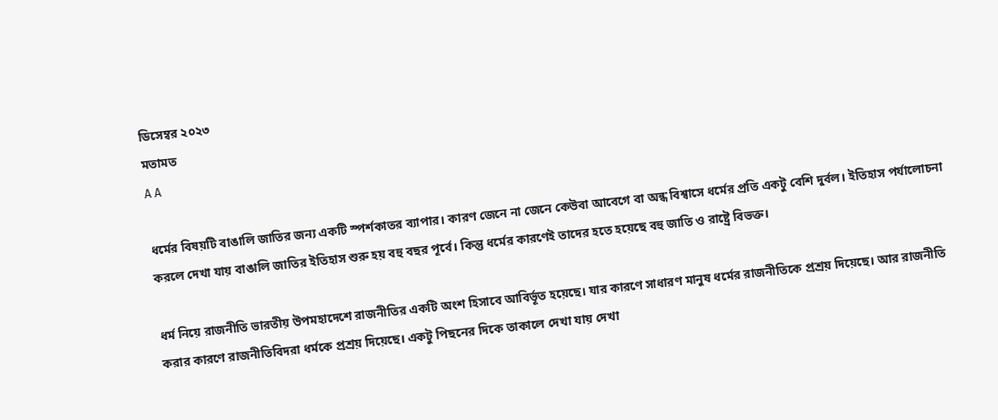ডিসেম্বর ২০২৩
মতামত
A A

ধর্মের বিষয়টি বাঙালি জাতির জন্য একটি স্পর্শকাতর ব্যাপার। কারণ জেনে না জেনে কেউবা আবেগে বা অন্ধ বিশ্বাসে ধর্মের প্রতি একটু বেশি দুর্বল। ইতিহাস পর্যালোচনা করলে দেখা যায় বাঙালি জাতির ইতিহাস শুরু হয় বহু বছর পূর্বে। কিন্তু ধর্মের কারণেই তাদের হতে হয়েছে বহু জাতি ও রাষ্ট্রে বিভক্ত।

ধর্ম নিয়ে রাজনীতি ভারতীয় উপমহাদেশে রাজনীতির একটি অংশ হিসাবে আবির্ভূত হয়েছে। যার কারণে সাধারণ মানুষ ধর্মের রাজনীতিকে প্রশ্রয় দিয়েছে। আর রাজনীতি করার কারণে রাজনীতিবিদরা ধর্মকে প্রশ্রয় দিয়েছে। একটু পিছনের দিকে তাকালে দেখা যায় দেখা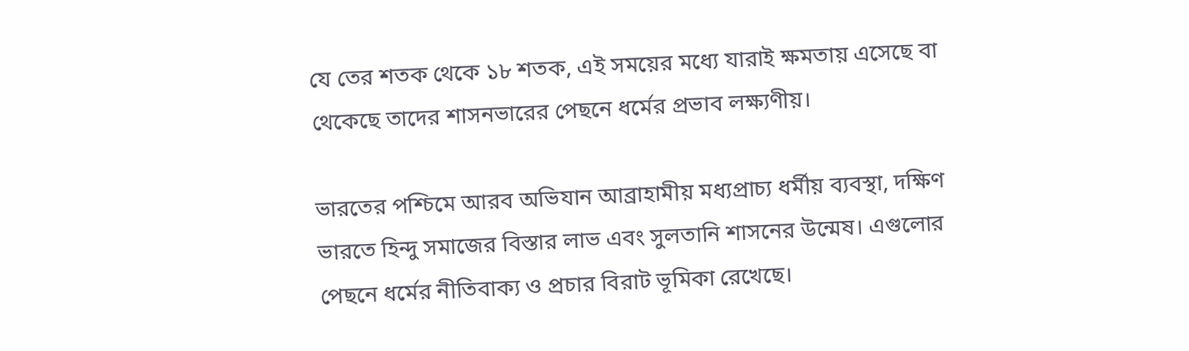যে তের শতক থেকে ১৮ শতক, এই সময়ের মধ্যে যারাই ক্ষমতায় এসেছে বা থেকেছে তাদের শাসনভারের পেছনে ধর্মের প্রভাব লক্ষ্যণীয়।

ভারতের পশ্চিমে আরব অভিযান আব্রাহামীয় মধ্যপ্রাচ্য ধর্মীয় ব্যবস্থা, দক্ষিণ ভারতে হিন্দু সমাজের বিস্তার লাভ এবং সুলতানি শাসনের উন্মেষ। এগুলোর পেছনে ধর্মের নীতিবাক্য ও প্রচার বিরাট ভূমিকা রেখেছে।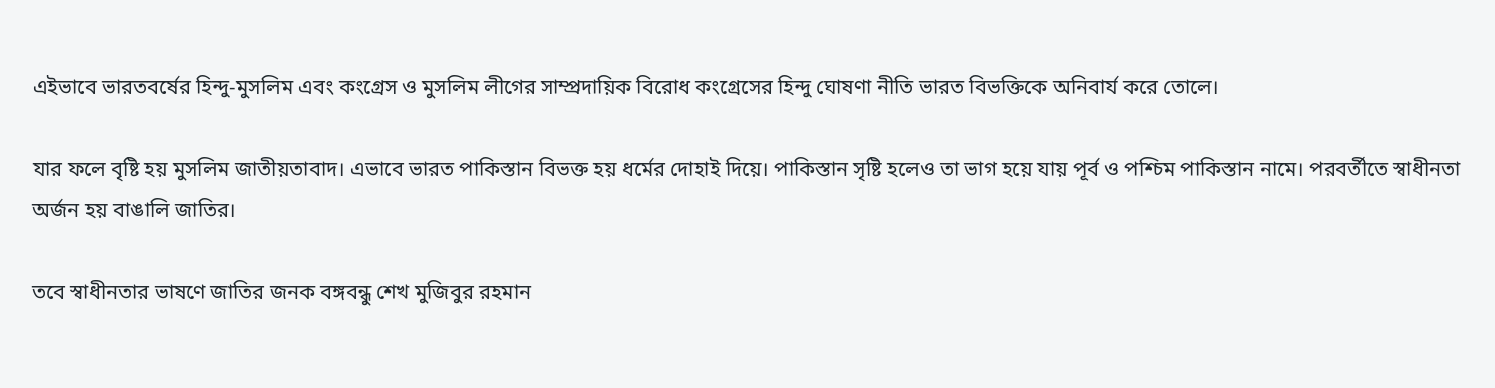এইভাবে ভারতবর্ষের হিন্দু-মুসলিম এবং কংগ্রেস ও মুসলিম লীগের সাম্প্রদায়িক বিরোধ কংগ্রেসের হিন্দু ঘোষণা নীতি ভারত বিভক্তিকে অনিবার্য করে তোলে।

যার ফলে বৃষ্টি হয় মুসলিম জাতীয়তাবাদ। এভাবে ভারত পাকিস্তান বিভক্ত হয় ধর্মের দোহাই দিয়ে। পাকিস্তান সৃষ্টি হলেও তা ভাগ হয়ে যায় পূর্ব ও পশ্চিম পাকিস্তান নামে। পরবর্তীতে স্বাধীনতা অর্জন হয় বাঙালি জাতির।

তবে স্বাধীনতার ভাষণে জাতির জনক বঙ্গবন্ধু শেখ মুজিবুর রহমান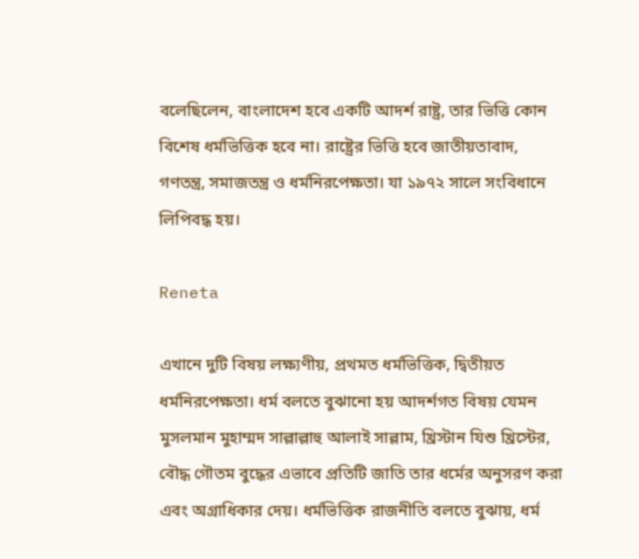বলেছিলেন, বাংলাদেশ হবে একটি আদর্শ রাষ্ট্র, তার ভিত্তি কোন বিশেষ ধর্মভিত্তিক হবে না। রাষ্ট্রের ভিত্তি হবে জাতীয়তাবাদ, গণতন্ত্র, সমাজতন্ত্র ও ধর্মনিরপেক্ষতা। যা ১৯৭২ সালে সংবিধানে লিপিবদ্ধ হয়।

Reneta

এখানে দুটি বিষয় লক্ষ্যণীয়, প্রথমত ধর্মভিত্তিক, দ্বিতীয়ত ধর্মনিরপেক্ষতা। ধর্ম বলতে বুঝানো হয় আদর্শগত বিষয় যেমন মুসলমান মুহাম্মদ সাল্লাল্লাহু আলাই সাল্লাম, খ্রিস্টান যিশু খ্রিস্টের, বৌদ্ধ গৌতম বুদ্ধের এভাবে প্রতিটি জাতি তার ধর্মের অনুসরণ করা এবং অগ্রাধিকার দেয়। ধর্মভিত্তিক রাজনীতি বলতে বুঝায়, ধর্ম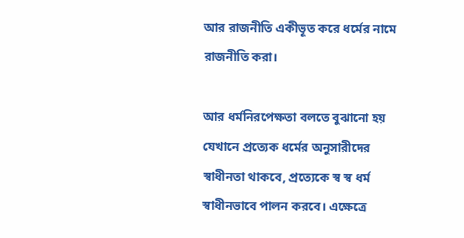আর রাজনীতি একীভূত করে ধর্মের নামে রাজনীতি করা।

আর ধর্মনিরপেক্ষতা বলতে বুঝানো হয় যেখানে প্রত্যেক ধর্মের অনুসারীদের স্বাধীনতা থাকবে, প্রত্যেকে স্ব স্ব ধর্ম স্বাধীনভাবে পালন করবে। এক্ষেত্রে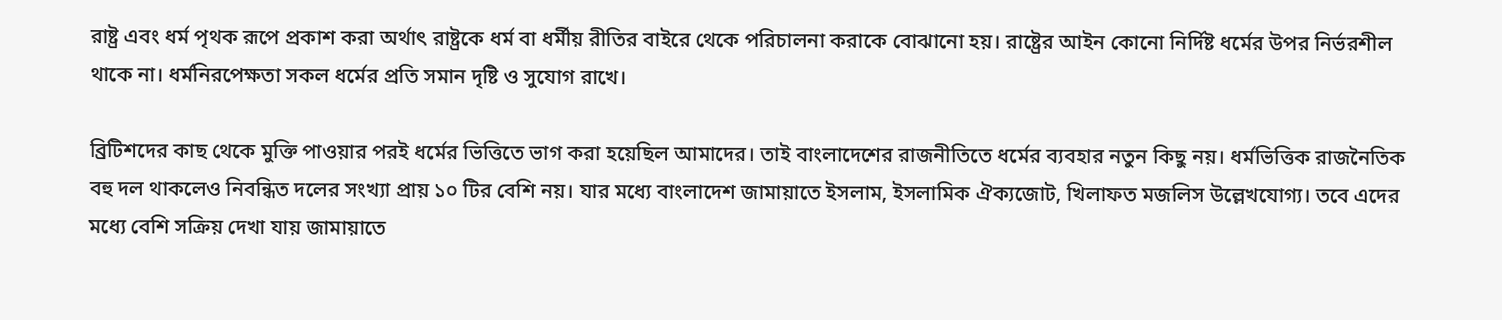রাষ্ট্র এবং ধর্ম পৃথক রূপে প্রকাশ করা অর্থাৎ রাষ্ট্রকে ধর্ম বা ধর্মীয় রীতির বাইরে থেকে পরিচালনা করাকে বোঝানো হয়। রাষ্ট্রের আইন কোনো নির্দিষ্ট ধর্মের উপর নির্ভরশীল থাকে না। ধর্মনিরপেক্ষতা সকল ধর্মের প্রতি সমান দৃষ্টি ও সুযোগ রাখে।

ব্রিটিশদের কাছ থেকে মুক্তি পাওয়ার পরই ধর্মের ভিত্তিতে ভাগ করা হয়েছিল আমাদের। তাই বাংলাদেশের রাজনীতিতে ধর্মের ব্যবহার নতুন কিছু নয়। ধর্মভিত্তিক রাজনৈতিক বহু দল থাকলেও নিবন্ধিত দলের সংখ্যা প্রায় ১০ টির বেশি নয়। যার মধ্যে বাংলাদেশ জামায়াতে ইসলাম, ইসলামিক ঐক্যজোট, খিলাফত মজলিস উল্লেখযোগ্য। তবে এদের মধ্যে বেশি সক্রিয় দেখা যায় জামায়াতে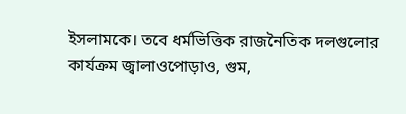ইসলামকে। তবে ধর্মভিত্তিক রাজনৈতিক দলগুলোর কার্যক্রম জ্বালাওপোড়াও, গুম,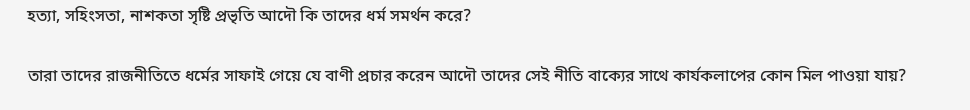হত্যা, সহিংসতা, নাশকতা সৃষ্টি প্রভৃতি আদৌ কি তাদের ধর্ম সমর্থন করে?

তারা তাদের রাজনীতিতে ধর্মের সাফাই গেয়ে যে বাণী প্রচার করেন আদৌ তাদের সেই নীতি বাক্যের সাথে কার্যকলাপের কোন মিল পাওয়া যায়?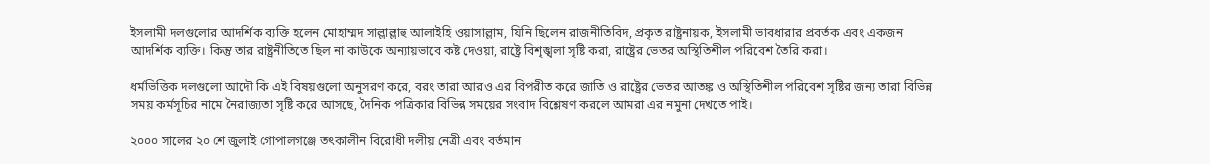ইসলামী দলগুলোর আদর্শিক ব্যক্তি হলেন মোহাম্মদ সাল্লাল্লাহু আলাইহি ওয়াসাল্লাম, যিনি ছিলেন রাজনীতিবিদ, প্রকৃত রাষ্ট্রনায়ক, ইসলামী ভাবধারার প্রবর্তক এবং একজন আদর্শিক ব্যক্তি। কিন্তু তার রাষ্ট্রনীতিতে ছিল না কাউকে অন্যায়ভাবে কষ্ট দেওয়া, রাষ্ট্রে বিশৃঙ্খলা সৃষ্টি করা, রাষ্ট্রের ভেতর অস্থিতিশীল পরিবেশ তৈরি করা।

ধর্মভিত্তিক দলগুলো আদৌ কি এই বিষয়গুলো অনুসরণ করে, বরং তারা আরও এর বিপরীত করে জাতি ও রাষ্ট্রের ভেতর আতঙ্ক ও অস্থিতিশীল পরিবেশ সৃষ্টির জন্য তারা বিভিন্ন সময় কর্মসূচির নামে নৈরাজ্যতা সৃষ্টি করে আসছে, দৈনিক পত্রিকার বিভিন্ন সময়ের সংবাদ বিশ্লেষণ করলে আমরা এর নমুনা দেখতে পাই।

২০০০ সালের ২০ শে জুলাই গোপালগঞ্জে তৎকালীন বিরোধী দলীয় নেত্রী এবং বর্তমান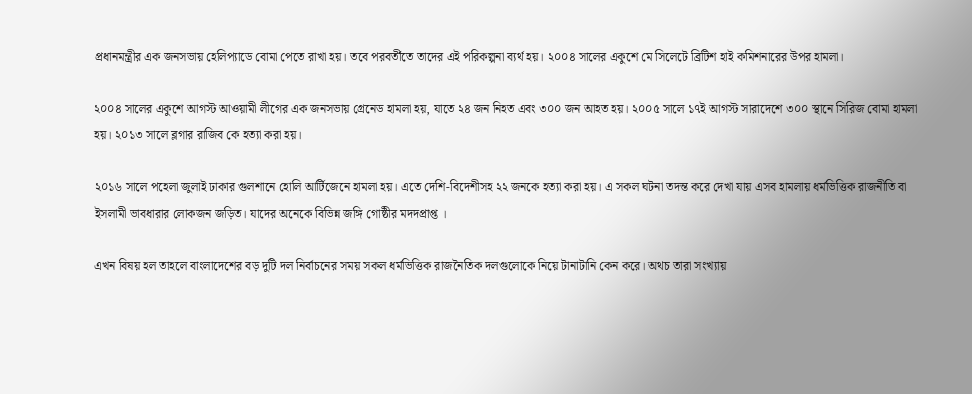প্রধানমন্ত্রীর এক জনসভায় হেলিপ্যাডে বোমা পেতে রাখা হয়। তবে পরবর্তীতে তাদের এই পরিকল্পনা ব্যর্থ হয়। ২০০৪ সালের একুশে মে সিলেটে ব্রিটিশ হাই কমিশনারের উপর হামলা।

২০০৪ সালের একুশে আগস্ট আওয়ামী লীগের এক জনসভায় গ্রেনেড হামলা হয়, যাতে ২৪ জন নিহত এবং ৩০০ জন আহত হয়। ২০০৫ সালে ১৭ই আগস্ট সারাদেশে ৩০০ স্থানে সিরিজ বোমা হামলা হয়। ২০১৩ সালে ব্লগার রাজিব কে হত্যা করা হয়।

২০১৬ সালে পহেলা জুলাই ঢাকার গুলশানে হোলি আর্টিজেনে হামলা হয়। এতে দেশি-বিদেশীসহ ২২ জনকে হত্যা করা হয়। এ সকল ঘটনা তদন্ত করে দেখা যায় এসব হামলায় ধর্মভিত্তিক রাজনীতি বা ইসলামী ভাবধারার লোকজন জড়িত। যাদের অনেকে বিভিন্ন জঙ্গি গোষ্ঠীর মদদপ্রাপ্ত ।

এখন বিষয় হল তাহলে বাংলাদেশের বড় দুটি দল নির্বাচনের সময় সকল ধর্মভিত্তিক রাজনৈতিক দলগুলোকে নিয়ে টানাটানি কেন করে। অথচ তারা সংখ্যায়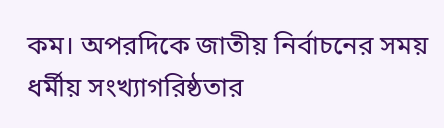কম। অপরদিকে জাতীয় নির্বাচনের সময় ধর্মীয় সংখ্যাগরিষ্ঠতার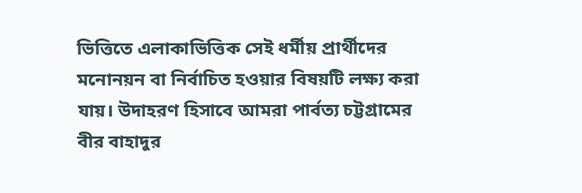ভিত্তিতে এলাকাভিত্তিক সেই ধর্মীয় প্রার্থীদের মনোনয়ন বা নির্বাচিত হওয়ার বিষয়টি লক্ষ্য করা যায়। উদাহরণ হিসাবে আমরা পার্বত্য চট্টগ্রামের বীর বাহাদুর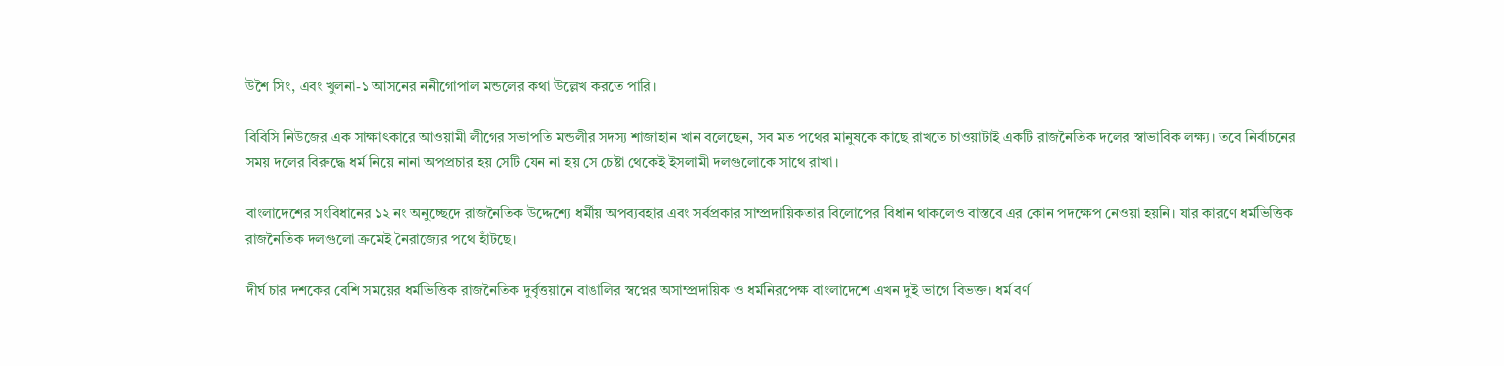উশৈ সিং, এবং খুলনা-১ আসনের ননীগোপাল মন্ডলের কথা উল্লেখ করতে পারি।

বিবিসি নিউজের এক সাক্ষাৎকারে আওয়ামী লীগের সভাপতি মন্ডলীর সদস্য শাজাহান খান বলেছেন, সব মত পথের মানুষকে কাছে রাখতে চাওয়াটাই একটি রাজনৈতিক দলের স্বাভাবিক লক্ষ্য। তবে নির্বাচনের সময় দলের বিরুদ্ধে ধর্ম নিয়ে নানা অপপ্রচার হয় সেটি যেন না হয় সে চেষ্টা থেকেই ইসলামী দলগুলোকে সাথে রাখা।

বাংলাদেশের সংবিধানের ১২ নং অনুচ্ছেদে রাজনৈতিক উদ্দেশ্যে ধর্মীয় অপব্যবহার এবং সর্বপ্রকার সাম্প্রদায়িকতার বিলোপের বিধান থাকলেও বাস্তবে এর কোন পদক্ষেপ নেওয়া হয়নি। যার কারণে ধর্মভিত্তিক রাজনৈতিক দলগুলো ক্রমেই নৈরাজ্যের পথে হাঁটছে।

দীর্ঘ চার দশকের বেশি সময়ের ধর্মভিত্তিক রাজনৈতিক দুর্বৃত্তয়ানে বাঙালির স্বপ্নের অসাম্প্রদায়িক ও ধর্মনিরপেক্ষ বাংলাদেশে এখন দুই ভাগে বিভক্ত। ধর্ম বর্ণ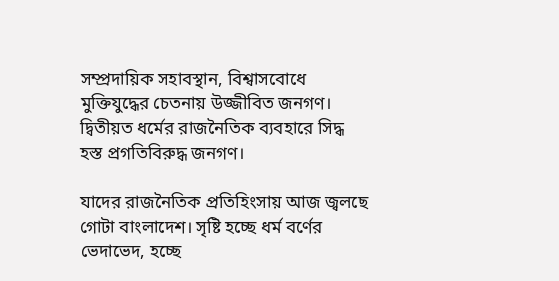সম্প্রদায়িক সহাবস্থান, বিশ্বাসবোধে মুক্তিযুদ্ধের চেতনায় উজ্জীবিত জনগণ। দ্বিতীয়ত ধর্মের রাজনৈতিক ব্যবহারে সিদ্ধ হস্ত প্রগতিবিরুদ্ধ জনগণ।

যাদের রাজনৈতিক প্রতিহিংসায় আজ জ্বলছে গোটা বাংলাদেশ। সৃষ্টি হচ্ছে ধর্ম বর্ণের ভেদাভেদ, হচ্ছে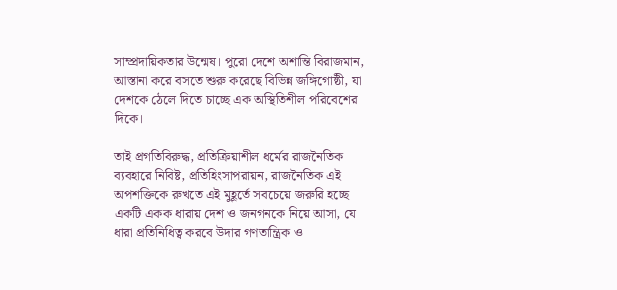সাম্প্রদায়িকতার উন্মেষ। পুরো দেশে অশান্তি বিরাজমান, আস্তানা করে বসতে শুরু করেছে বিভিন্ন জঙ্গিগোষ্ঠী, যা দেশকে ঠেলে দিতে চাচ্ছে এক অস্থিতিশীল পরিবেশের দিকে।

তাই প্রগতিবিরুদ্ধ, প্রতিক্রিয়াশীল ধর্মের রাজনৈতিক ব্যবহারে নিবিষ্ট, প্রতিহিংসাপরায়ন, রাজনৈতিক এই অপশক্তিকে রুখতে এই মুহূর্তে সবচেয়ে জরুরি হচ্ছে একটি একক ধারায় দেশ ও জনগনকে নিয়ে আসা, যে ধারা প্রতিনিধিত্ব করবে উদার গণতান্ত্রিক ও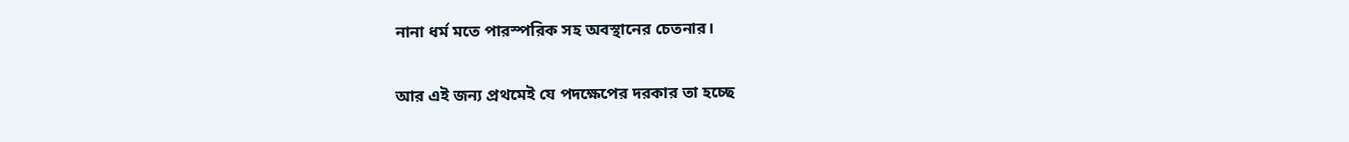নানা ধর্ম মতে পারস্পরিক সহ অবস্থানের চেতনার।

আর এই জন্য প্রথমেই যে পদক্ষেপের দরকার তা হচ্ছে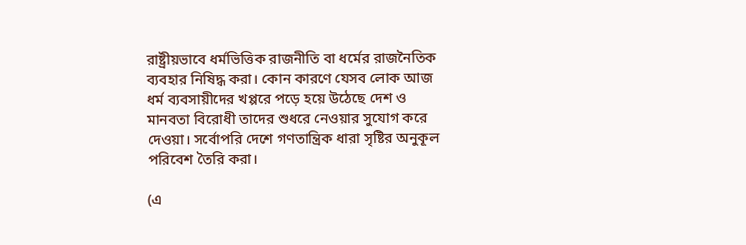রাষ্ট্রীয়ভাবে ধর্মভিত্তিক রাজনীতি বা ধর্মের রাজনৈতিক ব্যবহার নিষিদ্ধ করা। কোন কারণে যেসব লোক আজ ধর্ম ব্যবসায়ীদের খপ্পরে পড়ে হয়ে উঠেছে দেশ ও মানবতা বিরোধী তাদের শুধরে নেওয়ার সুযোগ করে দেওয়া। সর্বোপরি দেশে গণতান্ত্রিক ধারা সৃষ্টির অনুকূল পরিবেশ তৈরি করা।

(এ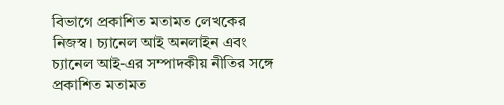বিভাগে প্রকাশিত মতামত লেখকের নিজস্ব। চ্যানেল আই অনলাইন এবং চ্যানেল আই-এর সম্পাদকীয় নীতির সঙ্গে প্রকাশিত মতামত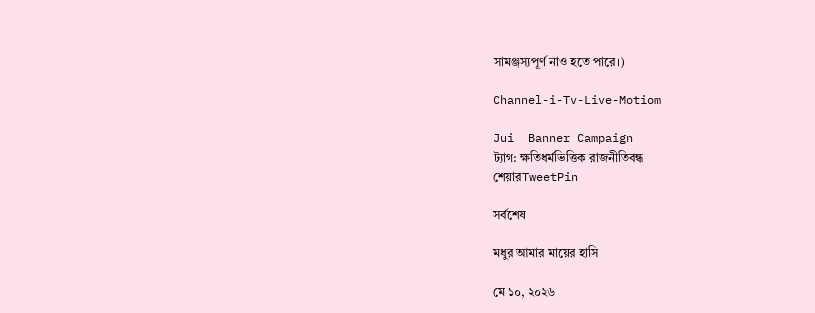সামঞ্জস্যপূর্ণ নাও হতে পারে।)

Channel-i-Tv-Live-Motiom

Jui  Banner Campaign
ট্যাগ: ক্ষতিধর্মভিত্তিক রাজনীতিবন্ধ
শেয়ারTweetPin

সর্বশেষ

মধুর আমার মায়ের হাসি

মে ১০, ২০২৬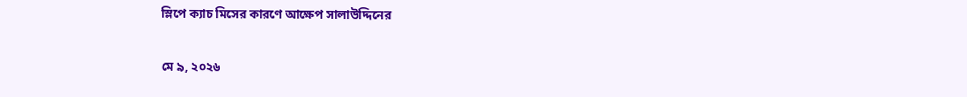স্লিপে ক্যাচ মিসের কারণে আক্ষেপ সালাউদ্দিনের

মে ৯, ২০২৬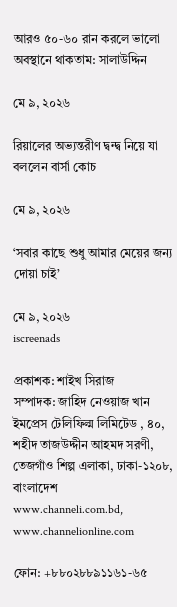আরও ৫০-৬০ রান করলে ভালো অবস্থানে থাকতাম: সালাউদ্দিন

মে ৯, ২০২৬

রিয়ালের অভ্যন্তরীণ দ্বন্দ্ব নিয়ে যা বললেন বার্সা কোচ

মে ৯, ২০২৬

‘সবার কাছে শুধু আমার মেয়ের জন্য দোয়া চাই’

মে ৯, ২০২৬
iscreenads

প্রকাশক: শাইখ সিরাজ
সম্পাদক: জাহিদ নেওয়াজ খান
ইমপ্রেস টেলিফিল্ম লিমিটেড , ৪০, শহীদ তাজউদ্দীন আহমদ সরণী, তেজগাঁও শিল্প এলাকা, ঢাকা-১২০৮, বাংলাদেশ
www.channeli.com.bd,
www.channelionline.com

ফোন: +৮৮০২৮৮৯১১৬১-৬৫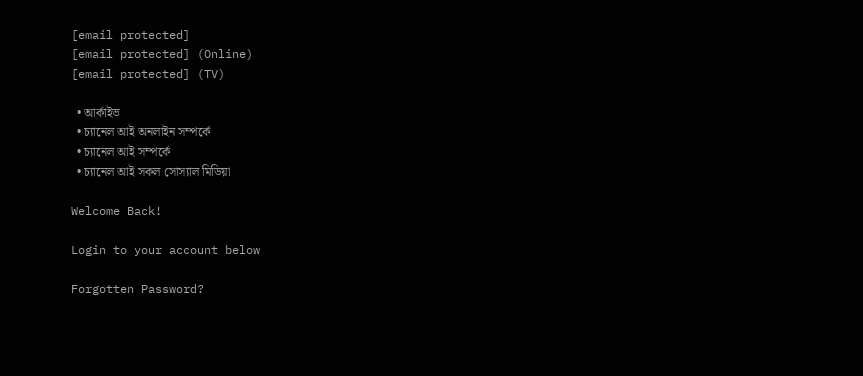[email protected]
[email protected] (Online)
[email protected] (TV)

  • আর্কাইভ
  • চ্যানেল আই অনলাইন সম্পর্কে
  • চ্যানেল আই সম্পর্কে
  • চ্যানেল আই সকল সোস্যাল মিডিয়া

Welcome Back!

Login to your account below

Forgotten Password?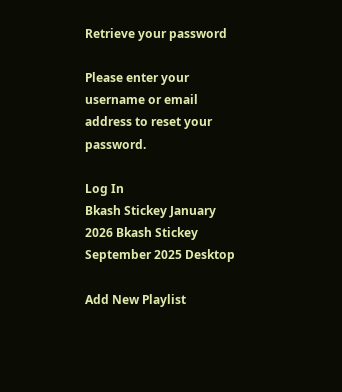Retrieve your password

Please enter your username or email address to reset your password.

Log In
Bkash Stickey January 2026 Bkash Stickey September 2025 Desktop

Add New Playlist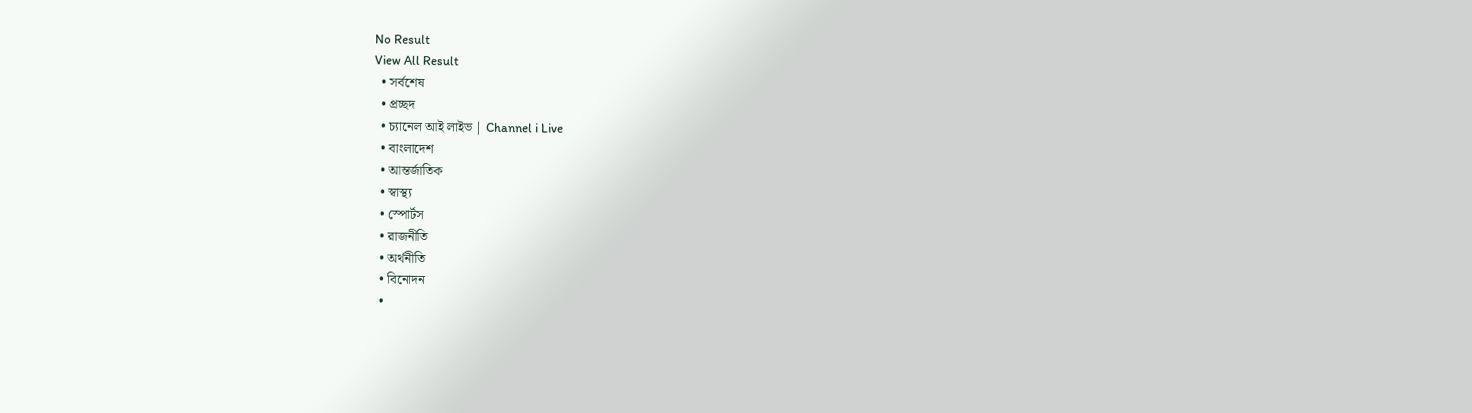No Result
View All Result
  • সর্বশেষ
  • প্রচ্ছদ
  • চ্যানেল আই লাইভ | Channel i Live
  • বাংলাদেশ
  • আন্তর্জাতিক
  • স্বাস্থ্য
  • স্পোর্টস
  • রাজনীতি
  • অর্থনীতি
  • বিনোদন
  •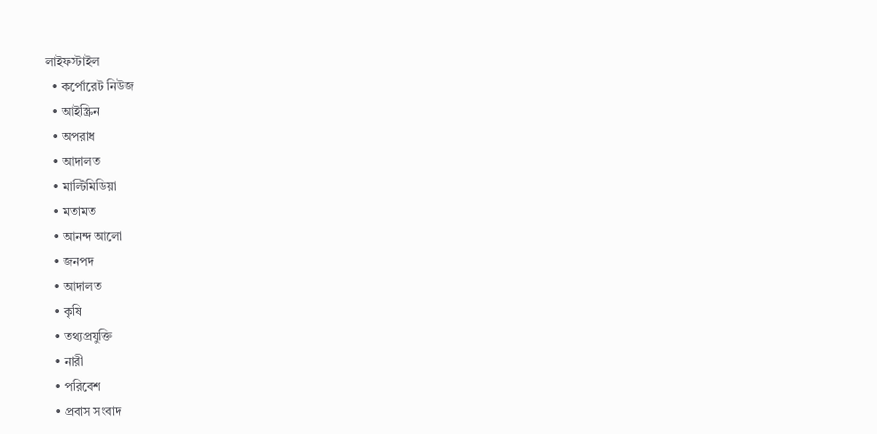লাইফস্টাইল
  • কর্পোরেট নিউজ
  • আইস্ক্রিন
  • অপরাধ
  • আদালত
  • মাল্টিমিডিয়া
  • মতামত
  • আনন্দ আলো
  • জনপদ
  • আদালত
  • কৃষি
  • তথ্যপ্রযুক্তি
  • নারী
  • পরিবেশ
  • প্রবাস সংবাদ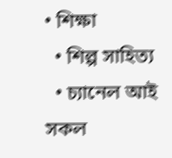• শিক্ষা
  • শিল্প সাহিত্য
  • চ্যানেল আই সকল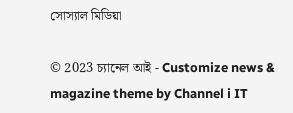সোস্যাল মিডিয়া

© 2023 চ্যানেল আই - Customize news & magazine theme by Channel i IT